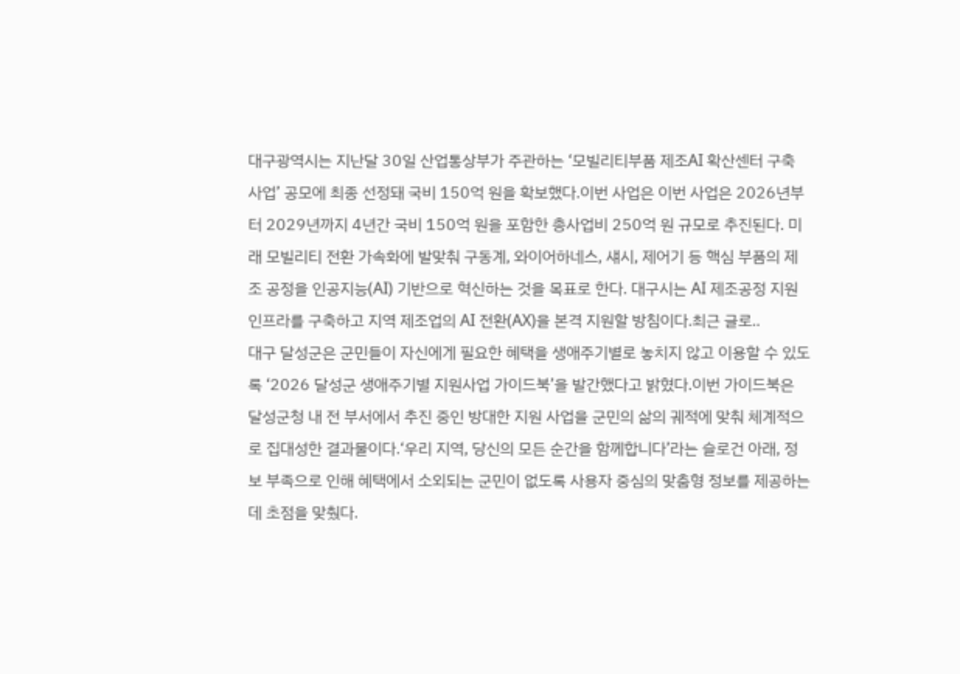대구광역시는 지난달 30일 산업통상부가 주관하는 ‘모빌리티부품 제조AI 확산센터 구축 사업’ 공모에 최종 선정돼 국비 150억 원을 확보했다.이번 사업은 이번 사업은 2026년부터 2029년까지 4년간 국비 150억 원을 포함한 총사업비 250억 원 규모로 추진된다. 미래 모빌리티 전환 가속화에 발맞춰 구동계, 와이어하네스, 섀시, 제어기 등 핵심 부품의 제조 공정을 인공지능(AI) 기반으로 혁신하는 것을 목표로 한다. 대구시는 AI 제조공정 지원 인프라를 구축하고 지역 제조업의 AI 전환(AX)을 본격 지원할 방침이다.최근 글로..
대구 달성군은 군민들이 자신에게 필요한 혜택을 생애주기별로 놓치지 않고 이용할 수 있도록 ‘2026 달성군 생애주기별 지원사업 가이드북’을 발간했다고 밝혔다.이번 가이드북은 달성군청 내 전 부서에서 추진 중인 방대한 지원 사업을 군민의 삶의 궤적에 맞춰 체계적으로 집대성한 결과물이다.‘우리 지역, 당신의 모든 순간을 함께합니다’라는 슬로건 아래, 정보 부족으로 인해 혜택에서 소외되는 군민이 없도록 사용자 중심의 맞춤형 정보를 제공하는 데 초점을 맞췄다.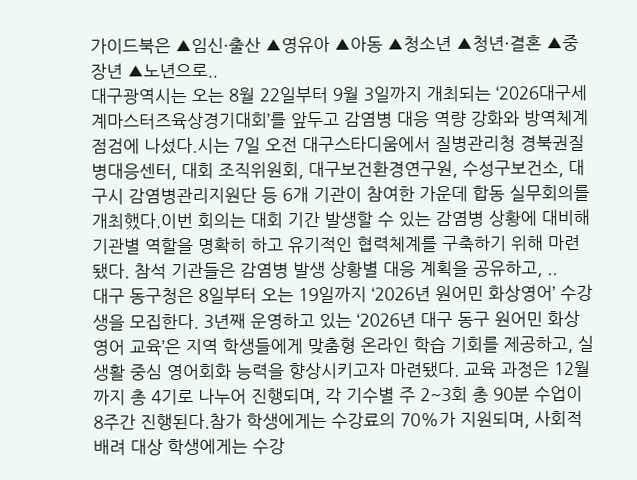가이드북은 ▲임신·출산 ▲영유아 ▲아동 ▲청소년 ▲청년·결혼 ▲중장년 ▲노년으로..
대구광역시는 오는 8월 22일부터 9월 3일까지 개최되는 ‘2026대구세계마스터즈육상경기대회’를 앞두고 감염병 대응 역량 강화와 방역체계 점검에 나섰다.시는 7일 오전 대구스타디움에서 질병관리청 경북권질병대응센터, 대회 조직위원회, 대구보건환경연구원, 수성구보건소, 대구시 감염병관리지원단 등 6개 기관이 참여한 가운데 합동 실무회의를 개최했다.이번 회의는 대회 기간 발생할 수 있는 감염병 상황에 대비해 기관별 역할을 명확히 하고 유기적인 협력체계를 구축하기 위해 마련됐다. 참석 기관들은 감염병 발생 상황별 대응 계획을 공유하고, ..
대구 동구청은 8일부터 오는 19일까지 ‘2026년 원어민 화상영어’ 수강생을 모집한다. 3년째 운영하고 있는 ‘2026년 대구 동구 원어민 화상영어 교육’은 지역 학생들에게 맞춤형 온라인 학습 기회를 제공하고, 실생활 중심 영어회화 능력을 향상시키고자 마련됐다. 교육 과정은 12월까지 총 4기로 나누어 진행되며, 각 기수별 주 2~3회 총 90분 수업이 8주간 진행된다.참가 학생에게는 수강료의 70%가 지원되며, 사회적 배려 대상 학생에게는 수강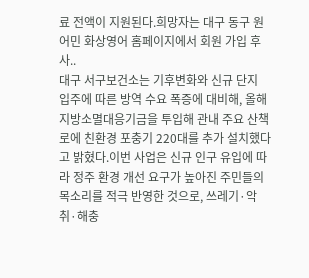료 전액이 지원된다.희망자는 대구 동구 원어민 화상영어 홈페이지에서 회원 가입 후 사..
대구 서구보건소는 기후변화와 신규 단지 입주에 따른 방역 수요 폭증에 대비해, 올해 지방소멸대응기금을 투입해 관내 주요 산책로에 친환경 포충기 220대를 추가 설치했다고 밝혔다.이번 사업은 신규 인구 유입에 따라 정주 환경 개선 요구가 높아진 주민들의 목소리를 적극 반영한 것으로, 쓰레기·악취·해충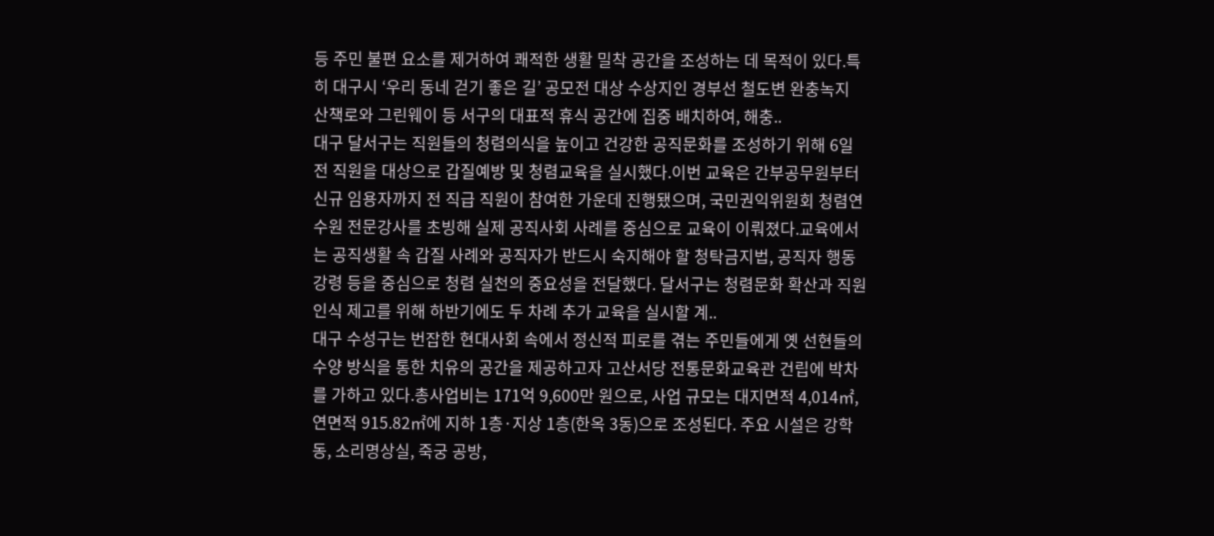등 주민 불편 요소를 제거하여 쾌적한 생활 밀착 공간을 조성하는 데 목적이 있다.특히 대구시 ‘우리 동네 걷기 좋은 길’ 공모전 대상 수상지인 경부선 철도변 완충녹지 산책로와 그린웨이 등 서구의 대표적 휴식 공간에 집중 배치하여, 해충..
대구 달서구는 직원들의 청렴의식을 높이고 건강한 공직문화를 조성하기 위해 6일 전 직원을 대상으로 갑질예방 및 청렴교육을 실시했다.이번 교육은 간부공무원부터 신규 임용자까지 전 직급 직원이 참여한 가운데 진행됐으며, 국민권익위원회 청렴연수원 전문강사를 초빙해 실제 공직사회 사례를 중심으로 교육이 이뤄졌다.교육에서는 공직생활 속 갑질 사례와 공직자가 반드시 숙지해야 할 청탁금지법, 공직자 행동강령 등을 중심으로 청렴 실천의 중요성을 전달했다. 달서구는 청렴문화 확산과 직원 인식 제고를 위해 하반기에도 두 차례 추가 교육을 실시할 계..
대구 수성구는 번잡한 현대사회 속에서 정신적 피로를 겪는 주민들에게 옛 선현들의 수양 방식을 통한 치유의 공간을 제공하고자 고산서당 전통문화교육관 건립에 박차를 가하고 있다.총사업비는 171억 9,600만 원으로, 사업 규모는 대지면적 4,014㎡, 연면적 915.82㎡에 지하 1층·지상 1층(한옥 3동)으로 조성된다. 주요 시설은 강학동, 소리명상실, 죽궁 공방,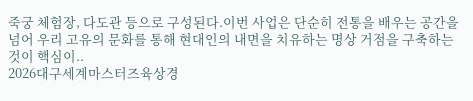죽궁 체험장, 다도관 등으로 구성된다.이번 사업은 단순히 전통을 배우는 공간을 넘어 우리 고유의 문화를 통해 현대인의 내면을 치유하는 명상 거점을 구축하는 것이 핵심이..
2026대구세계마스터즈육상경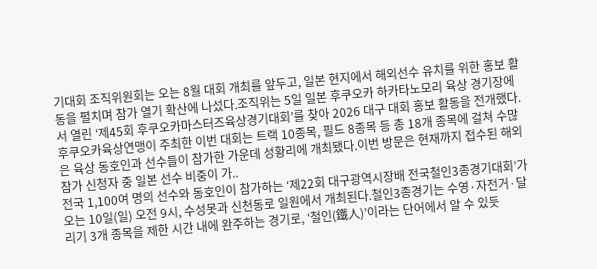기대회 조직위원회는 오는 8월 대회 개최를 앞두고, 일본 현지에서 해외선수 유치를 위한 홍보 활동을 펼치며 참가 열기 확산에 나섰다.조직위는 5일 일본 후쿠오카 하카타노모리 육상 경기장에서 열린 ‘제45회 후쿠오카마스터즈육상경기대회’를 찾아 2026 대구 대회 홍보 활동을 전개했다.후쿠오카육상연맹이 주최한 이번 대회는 트랙 10종목, 필드 8종목 등 총 18개 종목에 걸쳐 수많은 육상 동호인과 선수들이 참가한 가운데 성황리에 개최됐다.이번 방문은 현재까지 접수된 해외 참가 신청자 중 일본 선수 비중이 가..
전국 1,100여 명의 선수와 동호인이 참가하는 ‘제22회 대구광역시장배 전국철인3종경기대회’가 오는 10일(일) 오전 9시, 수성못과 신천동로 일원에서 개최된다.철인3종경기는 수영·자전거·달리기 3개 종목을 제한 시간 내에 완주하는 경기로, ‘철인(鐵人)’이라는 단어에서 알 수 있듯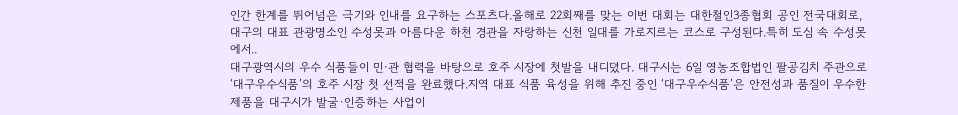인간 한계를 뛰어넘은 극기와 인내를 요구하는 스포츠다.올해로 22회째를 맞는 이번 대회는 대한철인3종협회 공인 전국대회로, 대구의 대표 관광명소인 수성못과 아름다운 하천 경관을 자랑하는 신천 일대를 가로지르는 코스로 구성된다.특히 도심 속 수성못에서..
대구광역시의 우수 식품들이 민·관 협력을 바탕으로 호주 시장에 첫발을 내디뎠다. 대구시는 6일 영농조합법인 팔공김치 주관으로 ‘대구우수식품’의 호주 시장 첫 선적을 완료했다.지역 대표 식품 육성을 위해 추진 중인 ‘대구우수식품’은 안전성과 품질이 우수한 제품을 대구시가 발굴·인증하는 사업이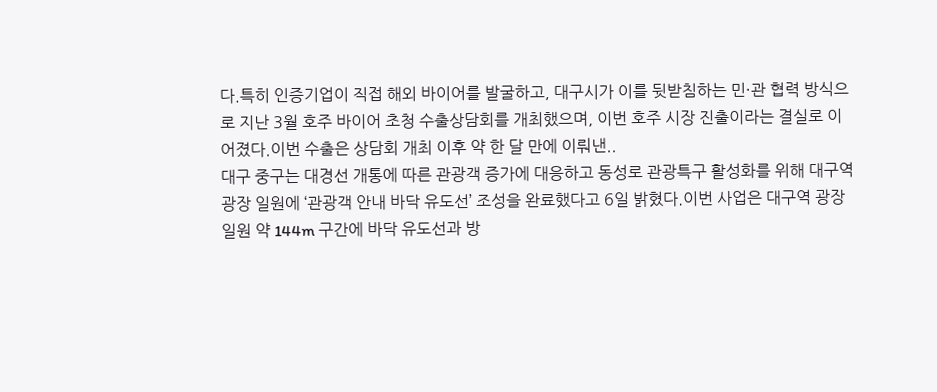다.특히 인증기업이 직접 해외 바이어를 발굴하고, 대구시가 이를 뒷받침하는 민·관 협력 방식으로 지난 3월 호주 바이어 초청 수출상담회를 개최했으며, 이번 호주 시장 진출이라는 결실로 이어졌다.이번 수출은 상담회 개최 이후 약 한 달 만에 이뤄낸..
대구 중구는 대경선 개통에 따른 관광객 증가에 대응하고 동성로 관광특구 활성화를 위해 대구역 광장 일원에 ‘관광객 안내 바닥 유도선’ 조성을 완료했다고 6일 밝혔다.이번 사업은 대구역 광장 일원 약 144m 구간에 바닥 유도선과 방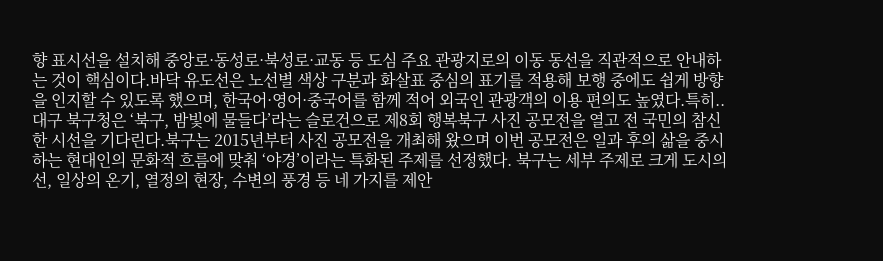향 표시선을 설치해 중앙로·동성로·북성로·교동 등 도심 주요 관광지로의 이동 동선을 직관적으로 안내하는 것이 핵심이다.바닥 유도선은 노선별 색상 구분과 화살표 중심의 표기를 적용해 보행 중에도 쉽게 방향을 인지할 수 있도록 했으며, 한국어·영어·중국어를 함께 적어 외국인 관광객의 이용 편의도 높였다.특히..
대구 북구청은 ‘북구, 밤빛에 물들다’라는 슬로건으로 제8회 행복북구 사진 공모전을 열고 전 국민의 참신한 시선을 기다린다.북구는 2015년부터 사진 공모전을 개최해 왔으며 이번 공모전은 일과 후의 삶을 중시하는 현대인의 문화적 흐름에 맞춰 ‘야경’이라는 특화된 주제를 선정했다. 북구는 세부 주제로 크게 도시의 선, 일상의 온기, 열정의 현장, 수변의 풍경 등 네 가지를 제안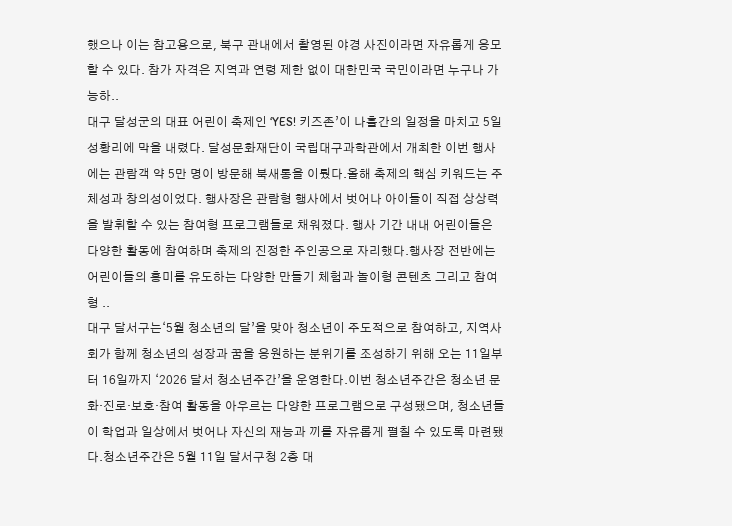했으나 이는 참고용으로, 북구 관내에서 촬영된 야경 사진이라면 자유롭게 응모할 수 있다. 참가 자격은 지역과 연령 제한 없이 대한민국 국민이라면 누구나 가능하..
대구 달성군의 대표 어린이 축제인 ‘YES! 키즈존’이 나흘간의 일정을 마치고 5일 성황리에 막을 내렸다. 달성문화재단이 국립대구과학관에서 개최한 이번 행사에는 관람객 약 5만 명이 방문해 북새통을 이뤘다.올해 축제의 핵심 키워드는 주체성과 창의성이었다. 행사장은 관람형 행사에서 벗어나 아이들이 직접 상상력을 발휘할 수 있는 참여형 프로그램들로 채워졌다. 행사 기간 내내 어린이들은 다양한 활동에 참여하며 축제의 진정한 주인공으로 자리했다.행사장 전반에는 어린이들의 흥미를 유도하는 다양한 만들기 체험과 놀이형 콘텐츠 그리고 참여형 ..
대구 달서구는‘5월 청소년의 달’을 맞아 청소년이 주도적으로 참여하고, 지역사회가 함께 청소년의 성장과 꿈을 응원하는 분위기를 조성하기 위해 오는 11일부터 16일까지 ‘2026 달서 청소년주간’을 운영한다.이번 청소년주간은 청소년 문화·진로·보호·참여 활동을 아우르는 다양한 프로그램으로 구성됐으며, 청소년들이 학업과 일상에서 벗어나 자신의 재능과 끼를 자유롭게 펼칠 수 있도록 마련됐다.청소년주간은 5월 11일 달서구청 2층 대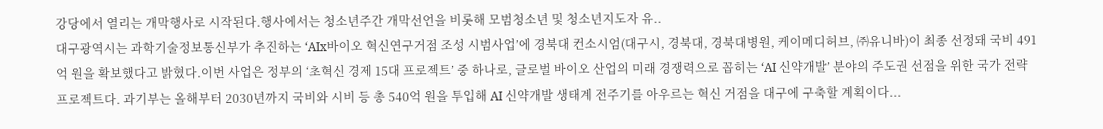강당에서 열리는 개막행사로 시작된다.행사에서는 청소년주간 개막선언을 비롯해 모범청소년 및 청소년지도자 유..
대구광역시는 과학기술정보통신부가 추진하는 ‘AIx바이오 혁신연구거점 조성 시범사업’에 경북대 컨소시엄(대구시, 경북대, 경북대병원, 케이메디허브, ㈜유니바)이 최종 선정돼 국비 491억 원을 확보했다고 밝혔다.이번 사업은 정부의 ‘초혁신 경제 15대 프로젝트’ 중 하나로, 글로벌 바이오 산업의 미래 경쟁력으로 꼽히는 ‘AI 신약개발’ 분야의 주도권 선점을 위한 국가 전략 프로젝트다. 과기부는 올해부터 2030년까지 국비와 시비 등 총 540억 원을 투입해 AI 신약개발 생태계 전주기를 아우르는 혁신 거점을 대구에 구축할 계획이다...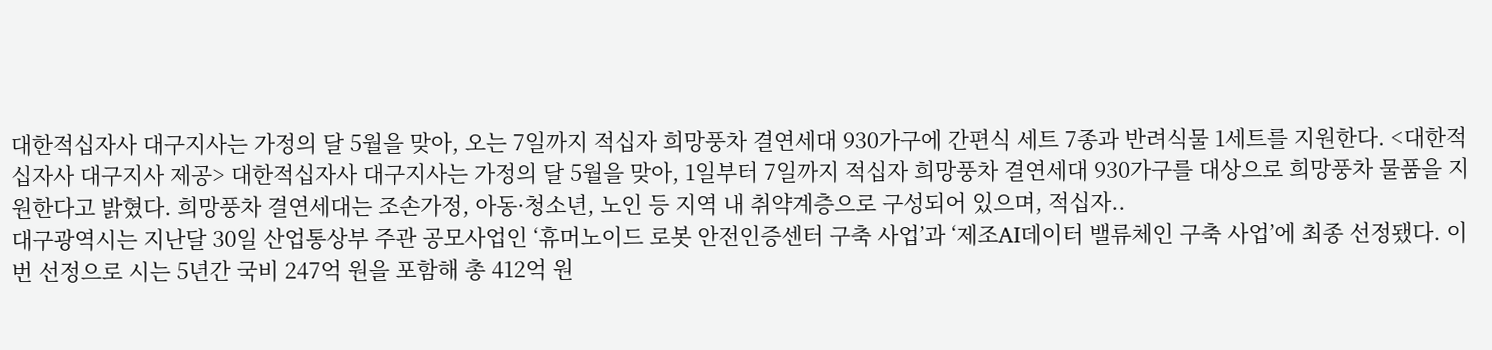대한적십자사 대구지사는 가정의 달 5월을 맞아, 오는 7일까지 적십자 희망풍차 결연세대 930가구에 간편식 세트 7종과 반려식물 1세트를 지원한다. <대한적십자사 대구지사 제공> 대한적십자사 대구지사는 가정의 달 5월을 맞아, 1일부터 7일까지 적십자 희망풍차 결연세대 930가구를 대상으로 희망풍차 물품을 지원한다고 밝혔다. 희망풍차 결연세대는 조손가정, 아동·청소년, 노인 등 지역 내 취약계층으로 구성되어 있으며, 적십자..
대구광역시는 지난달 30일 산업통상부 주관 공모사업인 ‘휴머노이드 로봇 안전인증센터 구축 사업’과 ‘제조AI데이터 밸류체인 구축 사업’에 최종 선정됐다. 이번 선정으로 시는 5년간 국비 247억 원을 포함해 총 412억 원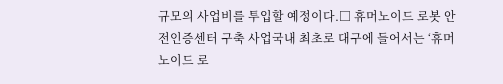규모의 사업비를 투입할 예정이다.□ 휴머노이드 로봇 안전인증센터 구축 사업국내 최초로 대구에 들어서는 ‘휴머노이드 로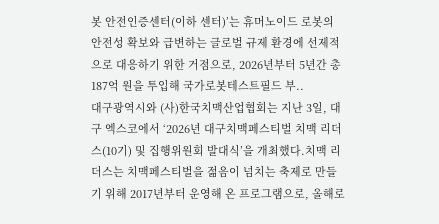봇 안전인증센터(이하 센터)’는 휴머노이드 로봇의 안전성 확보와 급변하는 글로벌 규제 환경에 선제적으로 대응하기 위한 거점으로, 2026년부터 5년간 총 187억 원을 투입해 국가로봇테스트필드 부..
대구광역시와 (사)한국치맥산업협회는 지난 3일, 대구 엑스코에서 ‘2026년 대구치맥페스티벌 치맥 리더스(10기) 및 집행위원회 발대식’을 개최했다.치맥 리더스는 치맥페스티벌을 젊음이 넘치는 축제로 만들기 위해 2017년부터 운영해 온 프로그램으로, 올해로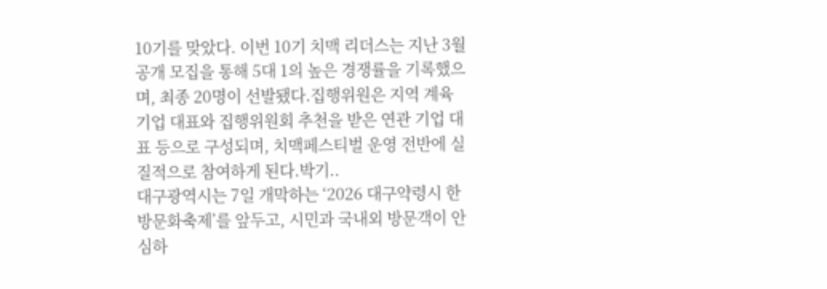10기를 맞았다. 이번 10기 치맥 리더스는 지난 3월 공개 모집을 통해 5대 1의 높은 경쟁률을 기록했으며, 최종 20명이 선발됐다.집행위원은 지역 계육기업 대표와 집행위원회 추천을 받은 연관 기업 대표 등으로 구성되며, 치맥페스티벌 운영 전반에 실질적으로 참여하게 된다.박기..
대구광역시는 7일 개막하는 ‘2026 대구약령시 한방문화축제’를 앞두고, 시민과 국내외 방문객이 안심하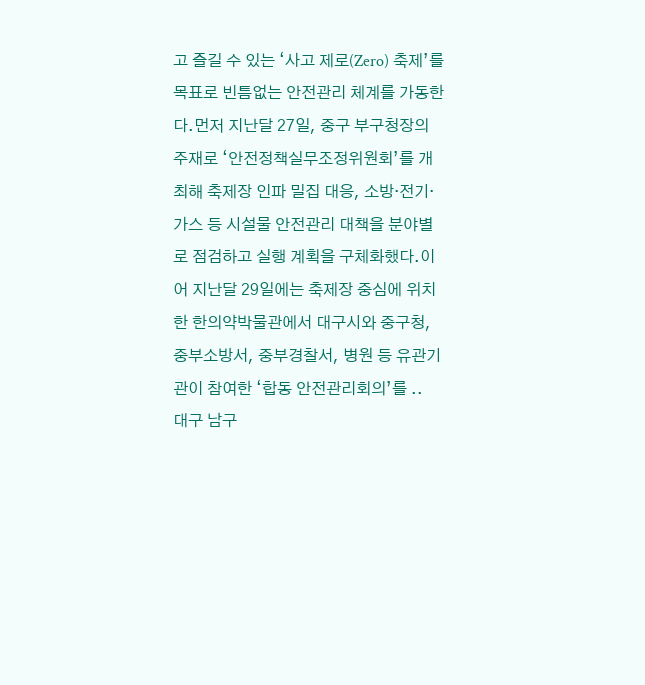고 즐길 수 있는 ‘사고 제로(Zero) 축제’를 목표로 빈틈없는 안전관리 체계를 가동한다.먼저 지난달 27일, 중구 부구청장의 주재로 ‘안전정책실무조정위원회’를 개최해 축제장 인파 밀집 대응, 소방·전기·가스 등 시설물 안전관리 대책을 분야별로 점검하고 실행 계획을 구체화했다.이어 지난달 29일에는 축제장 중심에 위치한 한의약박물관에서 대구시와 중구청, 중부소방서, 중부경찰서, 병원 등 유관기관이 참여한 ‘합동 안전관리회의’를 ..
대구 남구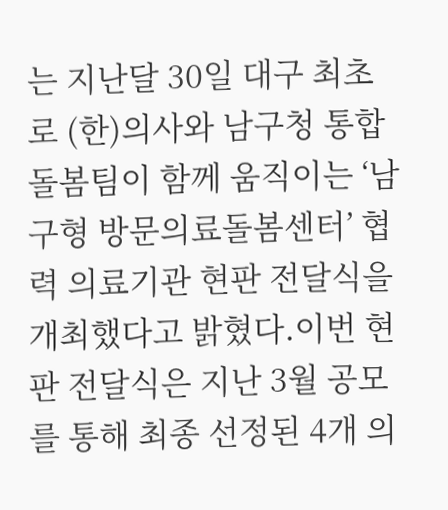는 지난달 30일 대구 최초로 (한)의사와 남구청 통합돌봄팀이 함께 움직이는 ‘남구형 방문의료돌봄센터’ 협력 의료기관 현판 전달식을 개최했다고 밝혔다.이번 현판 전달식은 지난 3월 공모를 통해 최종 선정된 4개 의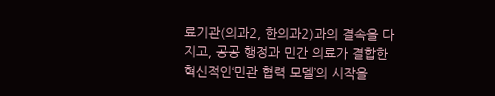료기관(의과2, 한의과2)과의 결속을 다지고, 공공 행정과 민간 의료가 결합한 혁신적인‘민관 협력 모델’의 시작을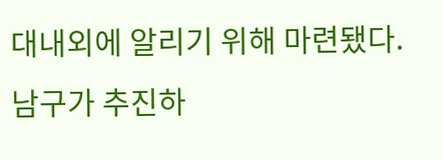대내외에 알리기 위해 마련됐다.남구가 추진하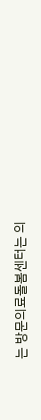는 방문의료돌봄센터는 의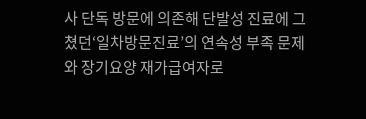사 단독 방문에 의존해 단발성 진료에 그쳤던‘일차방문진료’의 연속성 부족 문제와 장기요양 재가급여자로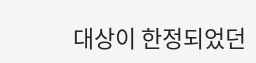대상이 한정되었던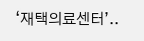‘재택의료센터’..